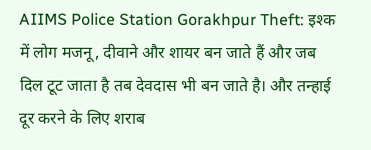AIIMS Police Station Gorakhpur Theft: इश्क में लोग मजनू, दीवाने और शायर बन जाते हैं और जब दिल टूट जाता है तब देवदास भी बन जाते है। और तन्हाई दूर करने के लिए शराब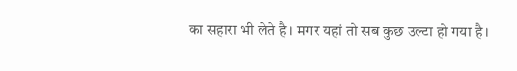का सहारा भी लेते है। मगर यहां तो सब कुछ उल्टा हो गया है।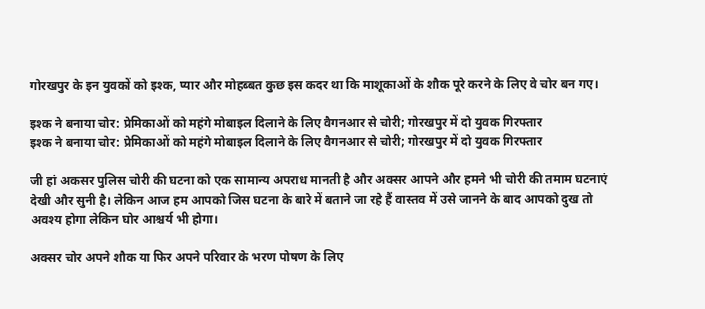गोरखपुर के इन युवकों को इश्क, प्यार और मोहब्बत कुछ इस कदर था कि माशूकाओं के शौक पूरे करने के लिए वे चोर बन गए।

इश्क ने बनाया चोर: प्रेमिकाओं को महंगे मोबाइल दिलाने के लिए वैगनआर से चोरी; गोरखपुर में दो युवक गिरफ्तार
इश्क ने बनाया चोर: प्रेमिकाओं को महंगे मोबाइल दिलाने के लिए वैगनआर से चोरी; गोरखपुर में दो युवक गिरफ्तार

जी हां अकसर पुलिस चोरी की घटना को एक सामान्य अपराध मानती है और अक्सर आपने और हमने भी चोरी की तमाम घटनाएं देखी और सुनी है। लेकिन आज हम आपको जिस घटना के बारे में बताने जा रहे हैं वास्तव में उसे जानने के बाद आपको दुख तो अवश्य होगा लेकिन घोर आश्चर्य भी होगा।

अक्सर चोर अपने शौक या फिर अपने परिवार के भरण पोषण के लिए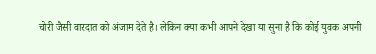चोरी जैसी वारदात को अंजाम देते है। लेकिन क्या कभी आपने देखा या सुना है कि कोई युवक अपनी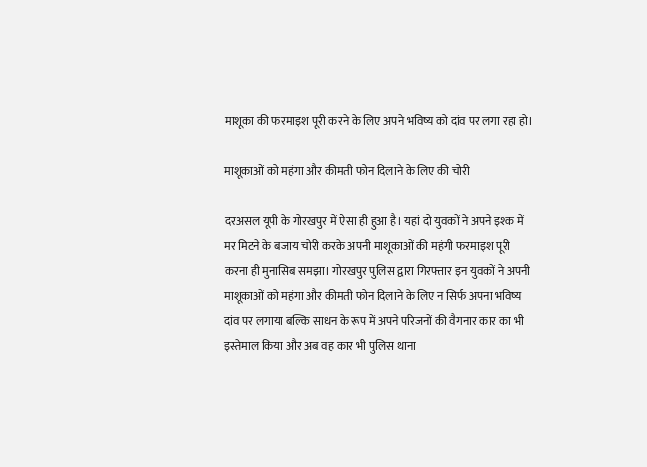माशूका की फरमाइश पूरी करने के लिए अपने भविष्य को दांव पर लगा रहा हो।

माशूकाओं को महंगा और कीमती फोन दिलाने के लिए की चोरी

दरअसल यूपी के गोरखपुर में ऐसा ही हुआ है। यहां दो युवकों ने अपने इश्क में मर मिटने के बजाय चोरी करके अपनी माशूकाओं की महंगी फरमाइश पूरी करना ही मुनासिब समझा। गोरखपुर पुलिस द्वारा गिरफ्तार इन युवकों ने अपनी माशूकाओं को महंगा और कीमती फोन दिलाने के लिए न सिर्फ अपना भविष्य दांव पर लगाया बल्कि साधन के रूप में अपने परिजनों की वैगनार कार का भी इस्तेमाल किया और अब वह कार भी पुलिस थाना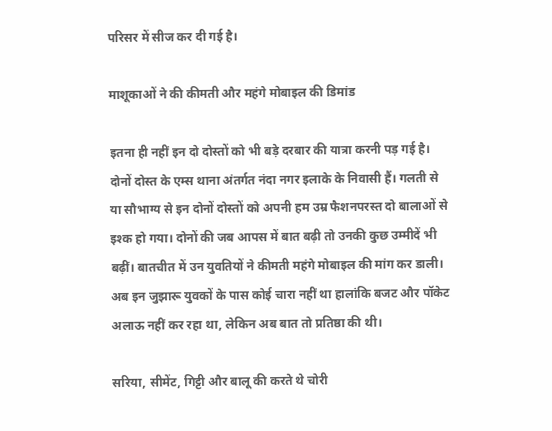परिसर में सीज कर दी गई है।

माशूकाओं ने की कीमती और महंगे मोबाइल की डिमांड

इतना ही नहीं इन दो दोस्तों को भी बड़े दरबार की यात्रा करनी पड़ गई है। दोनों दोस्त के एम्स थाना अंतर्गत नंदा नगर इलाके के निवासी हैं। गलती से या सौभाग्य से इन दोनों दोस्तों को अपनी हम उम्र फैशनपरस्त दो बालाओं से इश्क हो गया। दोनों की जब आपस में बात बढ़ी तो उनकी कुछ उम्मीदें भी बढ़ीं। बातचीत में उन युवतियों ने कीमती महंगे मोबाइल की मांग कर डाली। अब इन जुझारू युवकों के पास कोई चारा नहीं था हालांकि बजट और पॉकेट अलाऊ नहीं कर रहा था, लेकिन अब बात तो प्रतिष्ठा की थी।

सरिया, सीमेंट, गिट्टी और बालू की करते थे चोरी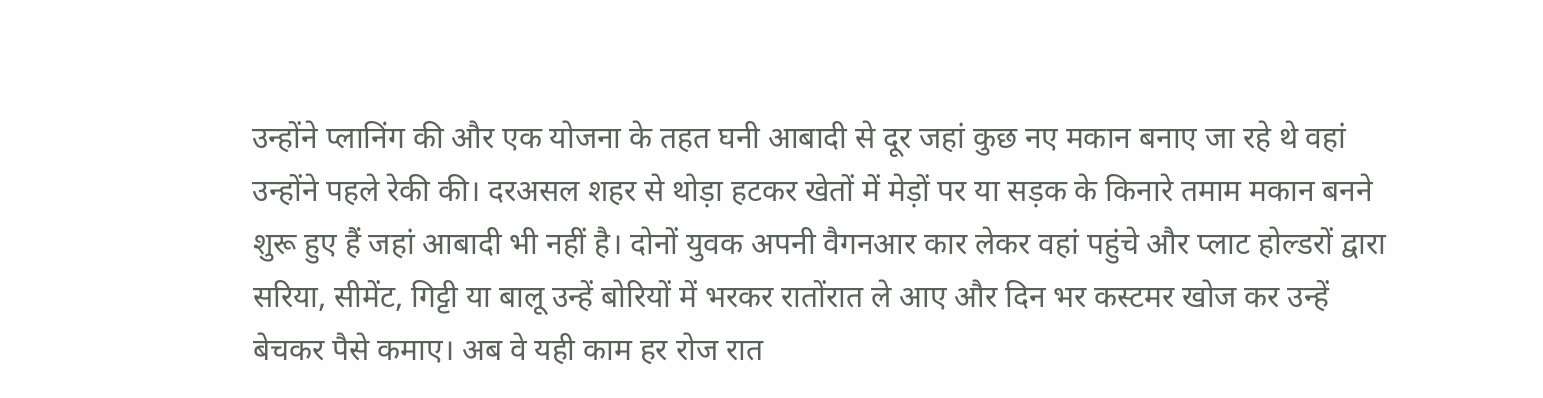उन्होंने प्लानिंग की और एक योजना के तहत घनी आबादी से दूर जहां कुछ नए मकान बनाए जा रहे थे वहां उन्होंने पहले रेकी की। दरअसल शहर से थोड़ा हटकर खेतों में मेड़ों पर या सड़क के किनारे तमाम मकान बनने शुरू हुए हैं जहां आबादी भी नहीं है। दोनों युवक अपनी वैगनआर कार लेकर वहां पहुंचे और प्लाट होल्डरों द्वारा सरिया, सीमेंट, गिट्टी या बालू उन्हें बोरियों में भरकर रातोंरात ले आए और दिन भर कस्टमर खोज कर उन्हें बेचकर पैसे कमाए। अब वे यही काम हर रोज रात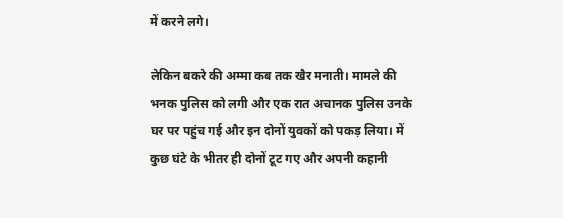में करने लगे।

लेकिन बकरे की अम्मा कब तक खैर मनाती। मामले की भनक पुलिस को लगी और एक रात अचानक पुलिस उनके घर पर पहुंच गई और इन दोनों युवकों को पकड़ लिया। में कुछ घंटे के भीतर ही दोनों टूट गए और अपनी कहानी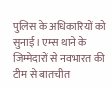पुलिस के अधिकारियों को सुनाई। एम्स थाने के जिम्मेदारों से नवभारत की टीम से बातचीत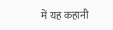में यह कहानी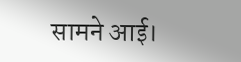सामने आई।